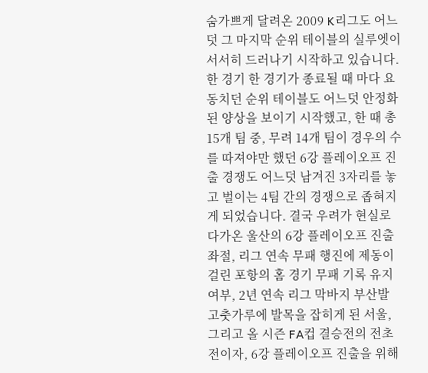숨가쁘게 달려온 2009 K리그도 어느덧 그 마지막 순위 테이블의 실루엣이 서서히 드러나기 시작하고 있습니다. 한 경기 한 경기가 종료될 때 마다 요동치던 순위 테이블도 어느덧 안정화된 양상을 보이기 시작했고, 한 때 총 15개 팀 중, 무려 14개 팀이 경우의 수를 따져야만 했던 6강 플레이오프 진출 경쟁도 어느덧 남겨진 3자리를 놓고 벌이는 4팀 간의 경쟁으로 좁혀지게 되었습니다. 결국 우려가 현실로 다가온 울산의 6강 플레이오프 진출 좌절, 리그 연속 무패 행진에 제동이 걸린 포항의 홈 경기 무패 기록 유지 여부, 2년 연속 리그 막바지 부산발 고춧가루에 발목을 잡히게 된 서울, 그리고 올 시즌 FA컵 결승전의 전초전이자, 6강 플레이오프 진출을 위해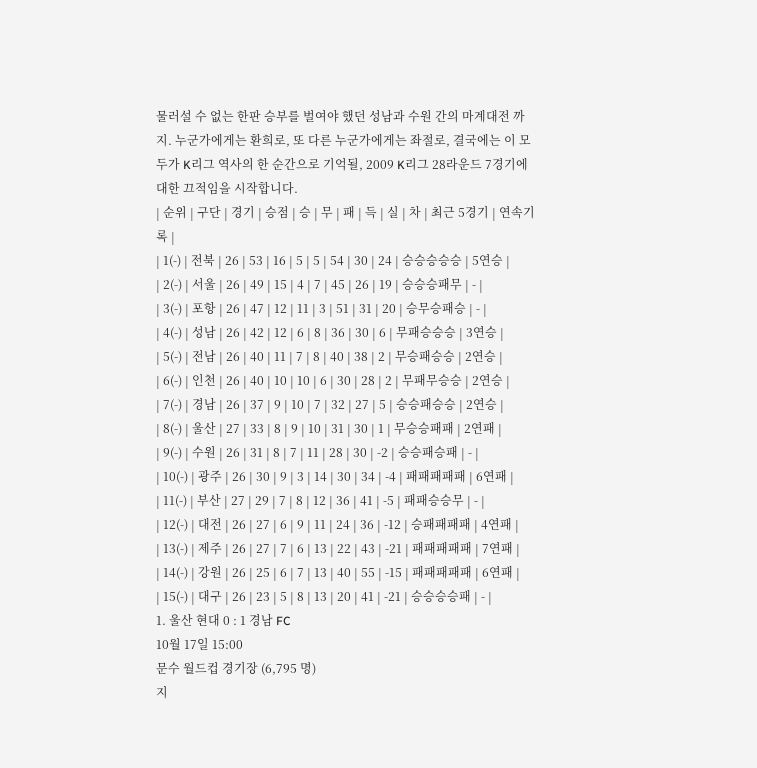물러설 수 없는 한판 승부를 벌여야 했던 성남과 수원 간의 마계대전 까지. 누군가에게는 환희로, 또 다른 누군가에게는 좌절로, 결국에는 이 모두가 K리그 역사의 한 순간으로 기억될, 2009 K리그 28라운드 7경기에 대한 끄적임을 시작합니다.
| 순위 | 구단 | 경기 | 승점 | 승 | 무 | 패 | 득 | 실 | 차 | 최근 5경기 | 연속기록 |
| 1(-) | 전북 | 26 | 53 | 16 | 5 | 5 | 54 | 30 | 24 | 승승승승승 | 5연승 |
| 2(-) | 서울 | 26 | 49 | 15 | 4 | 7 | 45 | 26 | 19 | 승승승패무 | - |
| 3(-) | 포항 | 26 | 47 | 12 | 11 | 3 | 51 | 31 | 20 | 승무승패승 | - |
| 4(-) | 성남 | 26 | 42 | 12 | 6 | 8 | 36 | 30 | 6 | 무패승승승 | 3연승 |
| 5(-) | 전남 | 26 | 40 | 11 | 7 | 8 | 40 | 38 | 2 | 무승패승승 | 2연승 |
| 6(-) | 인천 | 26 | 40 | 10 | 10 | 6 | 30 | 28 | 2 | 무패무승승 | 2연승 |
| 7(-) | 경남 | 26 | 37 | 9 | 10 | 7 | 32 | 27 | 5 | 승승패승승 | 2연승 |
| 8(-) | 울산 | 27 | 33 | 8 | 9 | 10 | 31 | 30 | 1 | 무승승패패 | 2연패 |
| 9(-) | 수원 | 26 | 31 | 8 | 7 | 11 | 28 | 30 | -2 | 승승패승패 | - |
| 10(-) | 광주 | 26 | 30 | 9 | 3 | 14 | 30 | 34 | -4 | 패패패패패 | 6연패 |
| 11(-) | 부산 | 27 | 29 | 7 | 8 | 12 | 36 | 41 | -5 | 패패승승무 | - |
| 12(-) | 대전 | 26 | 27 | 6 | 9 | 11 | 24 | 36 | -12 | 승패패패패 | 4연패 |
| 13(-) | 제주 | 26 | 27 | 7 | 6 | 13 | 22 | 43 | -21 | 패패패패패 | 7연패 |
| 14(-) | 강원 | 26 | 25 | 6 | 7 | 13 | 40 | 55 | -15 | 패패패패패 | 6연패 |
| 15(-) | 대구 | 26 | 23 | 5 | 8 | 13 | 20 | 41 | -21 | 승승승승패 | - |
1. 울산 현대 0 : 1 경남 FC
10월 17일 15:00
문수 월드컵 경기장 (6,795 명)
지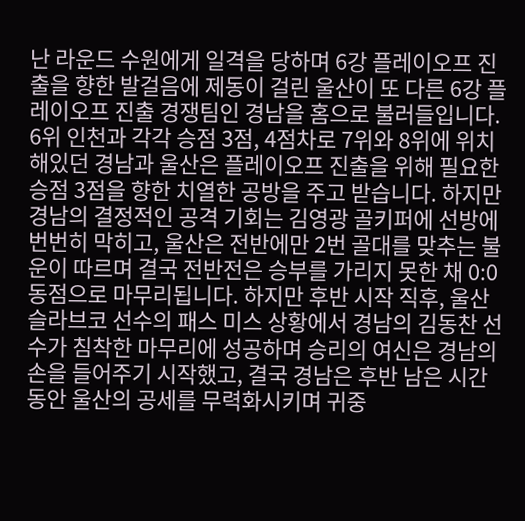난 라운드 수원에게 일격을 당하며 6강 플레이오프 진출을 향한 발걸음에 제동이 걸린 울산이 또 다른 6강 플레이오프 진출 경쟁팀인 경남을 홈으로 불러들입니다. 6위 인천과 각각 승점 3점, 4점차로 7위와 8위에 위치해있던 경남과 울산은 플레이오프 진출을 위해 필요한 승점 3점을 향한 치열한 공방을 주고 받습니다. 하지만 경남의 결정적인 공격 기회는 김영광 골키퍼에 선방에 번번히 막히고, 울산은 전반에만 2번 골대를 맞추는 불운이 따르며 결국 전반전은 승부를 가리지 못한 채 0:0 동점으로 마무리됩니다. 하지만 후반 시작 직후, 울산 슬라브코 선수의 패스 미스 상황에서 경남의 김동찬 선수가 침착한 마무리에 성공하며 승리의 여신은 경남의 손을 들어주기 시작했고, 결국 경남은 후반 남은 시간 동안 울산의 공세를 무력화시키며 귀중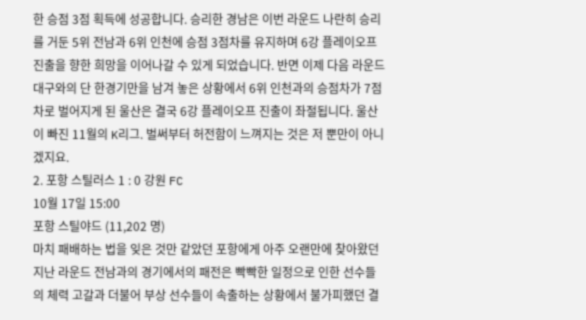한 승점 3점 획득에 성공합니다. 승리한 경남은 이번 라운드 나란히 승리를 거둔 5위 전남과 6위 인천에 승점 3점차를 유지하며 6강 플레이오프 진출을 향한 희망을 이어나갈 수 있게 되었습니다. 반면 이제 다음 라운드 대구와의 단 한경기만을 남겨 놓은 상황에서 6위 인천과의 승점차가 7점차로 벌어지게 된 울산은 결국 6강 플레이오프 진출이 좌절됩니다. 울산이 빠진 11월의 K리그. 벌써부터 허전함이 느껴지는 것은 저 뿐만이 아니겠지요.
2. 포항 스틸러스 1 : 0 강원 FC
10월 17일 15:00
포항 스틸야드 (11,202 명)
마치 패배하는 법을 잊은 것만 같았던 포항에게 아주 오랜만에 찾아왔던 지난 라운드 전남과의 경기에서의 패전은 빡빡한 일정으로 인한 선수들의 체력 고갈과 더불어 부상 선수들이 속출하는 상황에서 불가피했던 결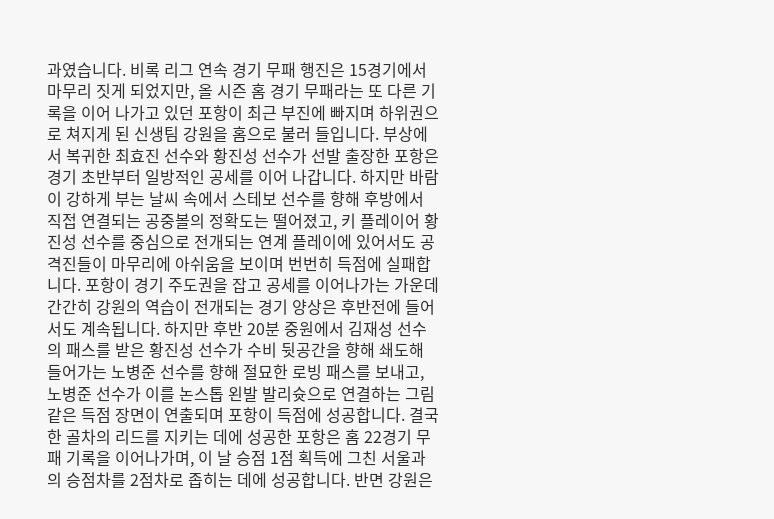과였습니다. 비록 리그 연속 경기 무패 행진은 15경기에서 마무리 짓게 되었지만, 올 시즌 홈 경기 무패라는 또 다른 기록을 이어 나가고 있던 포항이 최근 부진에 빠지며 하위권으로 쳐지게 된 신생팀 강원을 홈으로 불러 들입니다. 부상에서 복귀한 최효진 선수와 황진성 선수가 선발 출장한 포항은 경기 초반부터 일방적인 공세를 이어 나갑니다. 하지만 바람이 강하게 부는 날씨 속에서 스테보 선수를 향해 후방에서 직접 연결되는 공중볼의 정확도는 떨어졌고, 키 플레이어 황진성 선수를 중심으로 전개되는 연계 플레이에 있어서도 공격진들이 마무리에 아쉬움을 보이며 번번히 득점에 실패합니다. 포항이 경기 주도권을 잡고 공세를 이어나가는 가운데 간간히 강원의 역습이 전개되는 경기 양상은 후반전에 들어서도 계속됩니다. 하지만 후반 20분 중원에서 김재성 선수의 패스를 받은 황진성 선수가 수비 뒷공간을 향해 쇄도해 들어가는 노병준 선수를 향해 절묘한 로빙 패스를 보내고, 노병준 선수가 이를 논스톱 왼발 발리슛으로 연결하는 그림 같은 득점 장면이 연출되며 포항이 득점에 성공합니다. 결국 한 골차의 리드를 지키는 데에 성공한 포항은 홈 22경기 무패 기록을 이어나가며, 이 날 승점 1점 획득에 그친 서울과의 승점차를 2점차로 좁히는 데에 성공합니다. 반면 강원은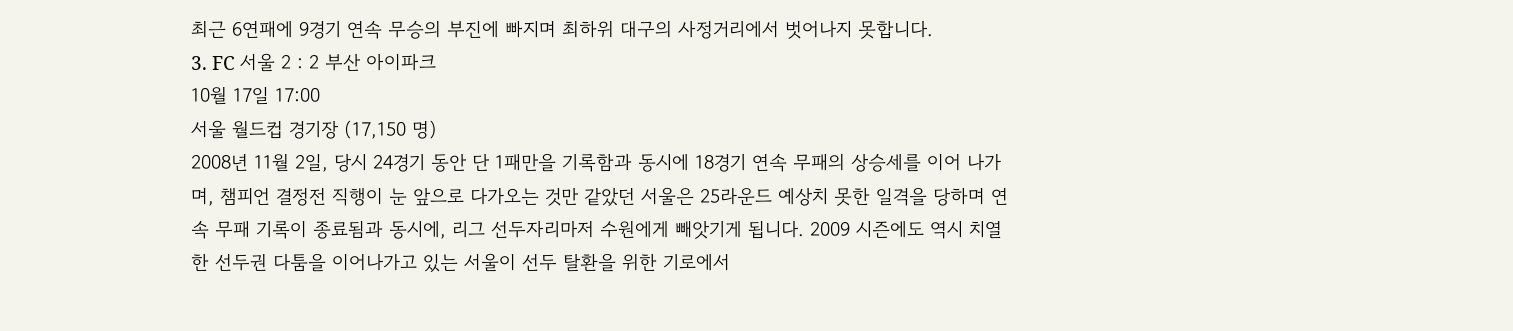최근 6연패에 9경기 연속 무승의 부진에 빠지며 최하위 대구의 사정거리에서 벗어나지 못합니다.
3. FC 서울 2 : 2 부산 아이파크
10월 17일 17:00
서울 월드컵 경기장 (17,150 명)
2008년 11월 2일, 당시 24경기 동안 단 1패만을 기록함과 동시에 18경기 연속 무패의 상승세를 이어 나가며, 챔피언 결정전 직행이 눈 앞으로 다가오는 것만 같았던 서울은 25라운드 예상치 못한 일격을 당하며 연속 무패 기록이 종료됨과 동시에, 리그 선두자리마저 수원에게 빼앗기게 됩니다. 2009 시즌에도 역시 치열한 선두권 다툼을 이어나가고 있는 서울이 선두 탈환을 위한 기로에서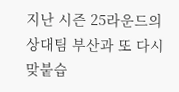지난 시즌 25라운드의 상대팀 부산과 또 다시 맞붙습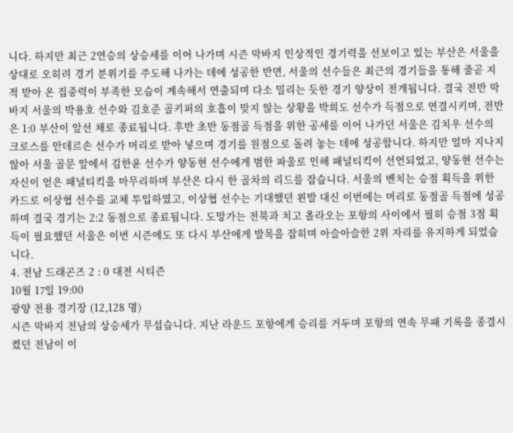니다. 하지만 최근 2연승의 상승세를 이어 나가며 시즌 막바지 인상적인 경기력을 선보이고 있는 부산은 서울을 상대로 오히려 경기 분위기를 주도해 나가는 데에 성공한 반면, 서울의 선수들은 최근의 경기들을 통해 줄곧 지적 받아 온 집중력이 부족한 모습이 계속해서 연출되며 다소 밀리는 듯한 경기 양상이 전개됩니다. 결국 전반 막바지 서울의 박용호 선수와 김호준 골키퍼의 호흡이 맞지 않는 상황을 박희도 선수가 득점으로 연결시키며, 전반은 1:0 부산이 앞선 채로 종료됩니다. 후반 초반 동점골 득점을 위한 공세를 이어 나가던 서울은 김치우 선수의 크로스를 안데르손 선수가 머리로 받아 넣으며 경기를 원점으로 돌려 놓는 데에 성공합니다. 하지만 얼마 지나지 않아 서울 골문 앞에서 김한윤 선수가 양동현 선수에게 범한 파울로 인해 패널티킥이 선언되었고, 양동현 선수는 자신이 얻은 패널티킥을 마무리하며 부산은 다시 한 골차의 리드를 잡습니다. 서울의 벤치는 승점 획득을 위한 카드로 이상협 선수를 교체 투입하였고, 이상협 선수는 기대했던 왼발 대신 이번에는 머리로 동점골 득점에 성공하며 결국 경기는 2:2 동점으로 종료됩니다. 도망가는 전북과 치고 올라오는 포항의 사이에서 필히 승점 3점 획득이 필요했던 서울은 이번 시즌에도 또 다시 부산에게 발목을 잡히며 아슬아슬한 2위 자리를 유지하게 되었습니다.
4. 전남 드래곤즈 2 : 0 대전 시티즌
10월 17일 19:00
광양 전용 경기장 (12,128 명)
시즌 막바지 전남의 상승세가 무섭습니다. 지난 라운드 포항에게 승리를 거두며 포항의 연속 무패 기록을 종결시켰던 전남이 이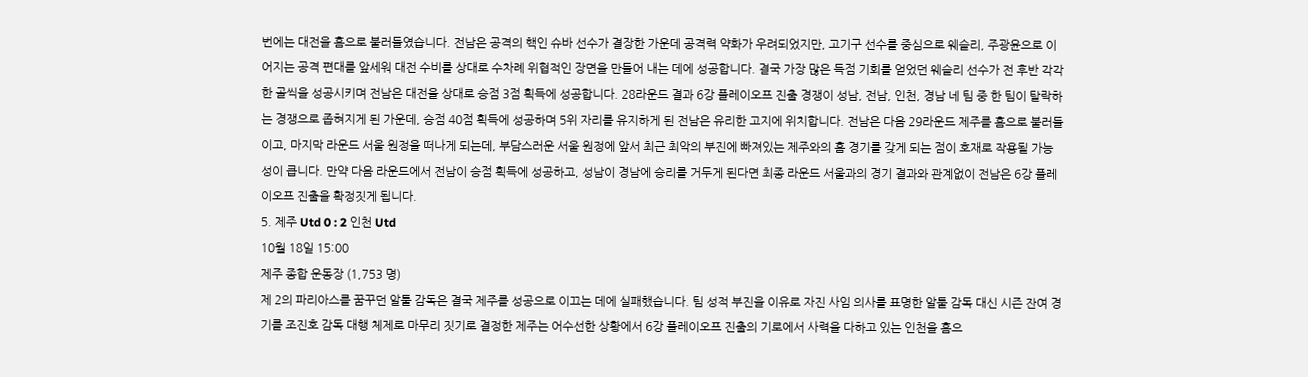번에는 대전을 홈으로 불러들였습니다. 전남은 공격의 핵인 슈바 선수가 결장한 가운데 공격력 약화가 우려되었지만, 고기구 선수를 중심으로 웨슬리, 주광윤으로 이어지는 공격 편대를 앞세워 대전 수비를 상대로 수차례 위협적인 장면을 만들어 내는 데에 성공합니다. 결국 가장 많은 득점 기회를 얻었던 웨슬리 선수가 전 후반 각각 한 골씩을 성공시키며 전남은 대전을 상대로 승점 3점 획득에 성공합니다. 28라운드 결과 6강 플레이오프 진출 경쟁이 성남, 전남, 인천, 경남 네 팀 중 한 팀이 탈락하는 경쟁으로 좁혀지게 된 가운데, 승점 40점 획득에 성공하며 5위 자리를 유지하게 된 전남은 유리한 고지에 위치합니다. 전남은 다음 29라운드 제주를 홈으로 불러들이고, 마지막 라운드 서울 원정을 떠나게 되는데, 부담스러운 서울 원정에 앞서 최근 최악의 부진에 빠져있는 제주와의 홈 경기를 갖게 되는 점이 호재로 작용될 가능성이 큽니다. 만약 다음 라운드에서 전남이 승점 획득에 성공하고, 성남이 경남에 승리를 거두게 된다면 최종 라운드 서울과의 경기 결과와 관계없이 전남은 6강 플레이오프 진출을 확정짓게 됩니다.
5. 제주 Utd 0 : 2 인천 Utd
10월 18일 15:00
제주 종합 운동장 (1,753 명)
제 2의 파리아스를 꿈꾸던 알툴 감독은 결국 제주를 성공으로 이끄는 데에 실패했습니다. 팀 성적 부진을 이유로 자진 사임 의사를 표명한 알툴 감독 대신 시즌 잔여 경기를 조진호 감독 대행 체제로 마무리 짓기로 결정한 제주는 어수선한 상황에서 6강 플레이오프 진출의 기로에서 사력을 다하고 있는 인천을 홈으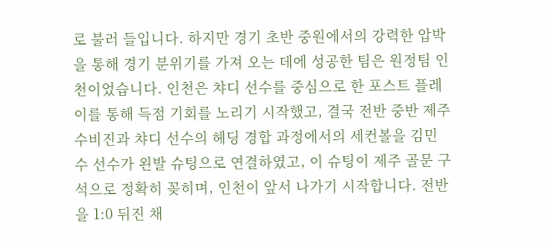로 불러 들입니다. 하지만 경기 초반 중원에서의 강력한 압박을 통해 경기 분위기를 가져 오는 데에 성공한 팀은 원정팀 인천이었습니다. 인천은 챠디 선수를 중심으로 한 포스트 플레이를 통해 득점 기회를 노리기 시작했고, 결국 전반 중반 제주 수비진과 챠디 선수의 헤딩 경합 과정에서의 세컨볼을 김민수 선수가 왼발 슈팅으로 연결하였고, 이 슈팅이 제주 골문 구석으로 정확히 꽂히며, 인천이 앞서 나가기 시작합니다. 전반을 1:0 뒤진 채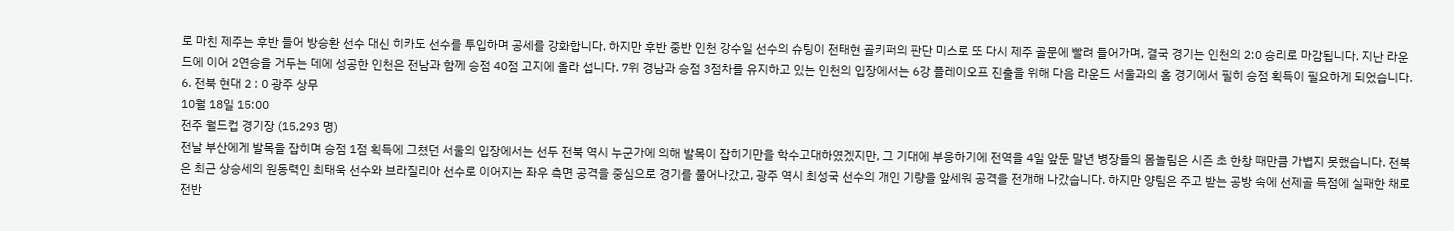로 마친 제주는 후반 들어 방승환 선수 대신 히카도 선수를 투입하며 공세를 강화합니다. 하지만 후반 중반 인천 강수일 선수의 슈팅이 전태현 골키퍼의 판단 미스로 또 다시 제주 골문에 빨려 들어가며, 결국 경기는 인천의 2:0 승리로 마감됩니다. 지난 라운드에 이어 2연승을 거두는 데에 성공한 인천은 전남과 함께 승점 40점 고지에 올라 섭니다. 7위 경남과 승점 3점차를 유지하고 있는 인천의 입장에서는 6강 플레이오프 진출을 위해 다음 라운드 서울과의 홈 경기에서 필히 승점 획득이 필요하게 되었습니다.
6. 전북 현대 2 : 0 광주 상무
10월 18일 15:00
전주 월드컵 경기장 (15,293 명)
전날 부산에게 발목을 잡히며 승점 1점 획득에 그쳤던 서울의 입장에서는 선두 전북 역시 누군가에 의해 발목이 잡히기만을 학수고대하였겠지만, 그 기대에 부응하기에 전역을 4일 앞둔 말년 병장들의 몸놀림은 시즌 초 한창 때만큼 가볍지 못했습니다. 전북은 최근 상승세의 원동력인 최태욱 선수와 브라질리아 선수로 이어지는 좌우 측면 공격을 중심으로 경기를 풀어나갔고, 광주 역시 최성국 선수의 개인 기량을 앞세워 공격을 전개해 나갔습니다. 하지만 양팀은 주고 받는 공방 속에 선제골 득점에 실패한 채로 전반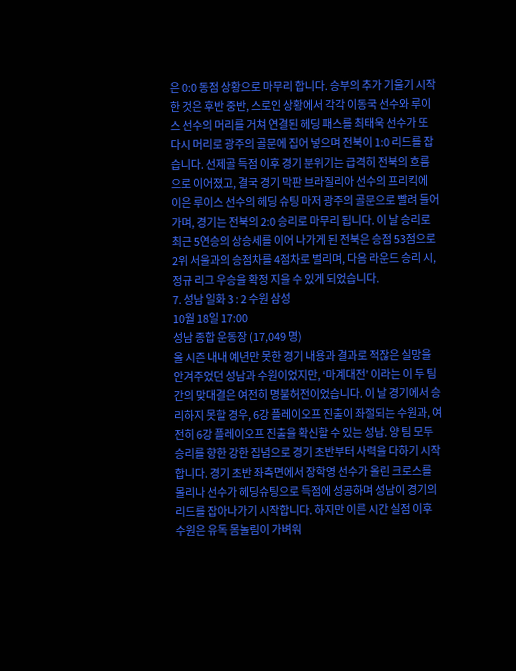은 0:0 동점 상황으로 마무리 합니다. 승부의 추가 기울기 시작한 것은 후반 중반, 스로인 상황에서 각각 이동국 선수와 루이스 선수의 머리를 거쳐 연결된 헤딩 패스를 최태욱 선수가 또 다시 머리로 광주의 골문에 집어 넣으며 전북이 1:0 리드를 잡습니다. 선제골 득점 이후 경기 분위기는 급격히 전북의 흐름으로 이어졌고, 결국 경기 막판 브라질리아 선수의 프리킥에 이은 루이스 선수의 헤딩 슈팅 마저 광주의 골문으로 빨려 들어가며, 경기는 전북의 2:0 승리로 마무리 됩니다. 이 날 승리로 최근 5연승의 상승세를 이어 나가게 된 전북은 승점 53점으로 2위 서울과의 승점차를 4점차로 벌리며, 다음 라운드 승리 시, 정규 리그 우승을 확정 지을 수 있게 되었습니다.
7. 성남 일화 3 : 2 수원 삼성
10월 18일 17:00
성남 종합 운동장 (17,049 명)
올 시즌 내내 예년만 못한 경기 내용과 결과로 적잖은 실망을 안겨주었던 성남과 수원이었지만, ‘마계대전’ 이라는 이 두 팀간의 맞대결은 여전히 명불허전이었습니다. 이 날 경기에서 승리하지 못할 경우, 6강 플레이오프 진출이 좌절되는 수원과, 여전히 6강 플레이오프 진출을 확신할 수 있는 성남. 양 팀 모두 승리를 향한 강한 집념으로 경기 초반부터 사력을 다하기 시작합니다. 경기 초반 좌측면에서 장학영 선수가 올린 크로스를 몰리나 선수가 헤딩슈팅으로 득점에 성공하며 성남이 경기의 리드를 잡아나가기 시작합니다. 하지만 이른 시간 실점 이후 수원은 유독 몸놀림이 가벼워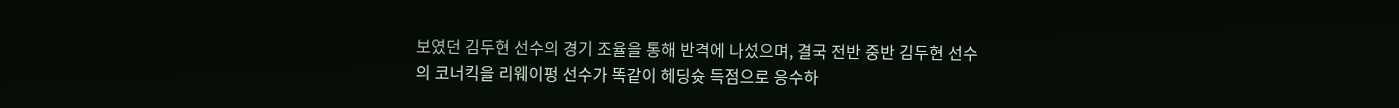보였던 김두현 선수의 경기 조율을 통해 반격에 나섰으며, 결국 전반 중반 김두현 선수의 코너킥을 리웨이펑 선수가 똑같이 헤딩슛 득점으로 응수하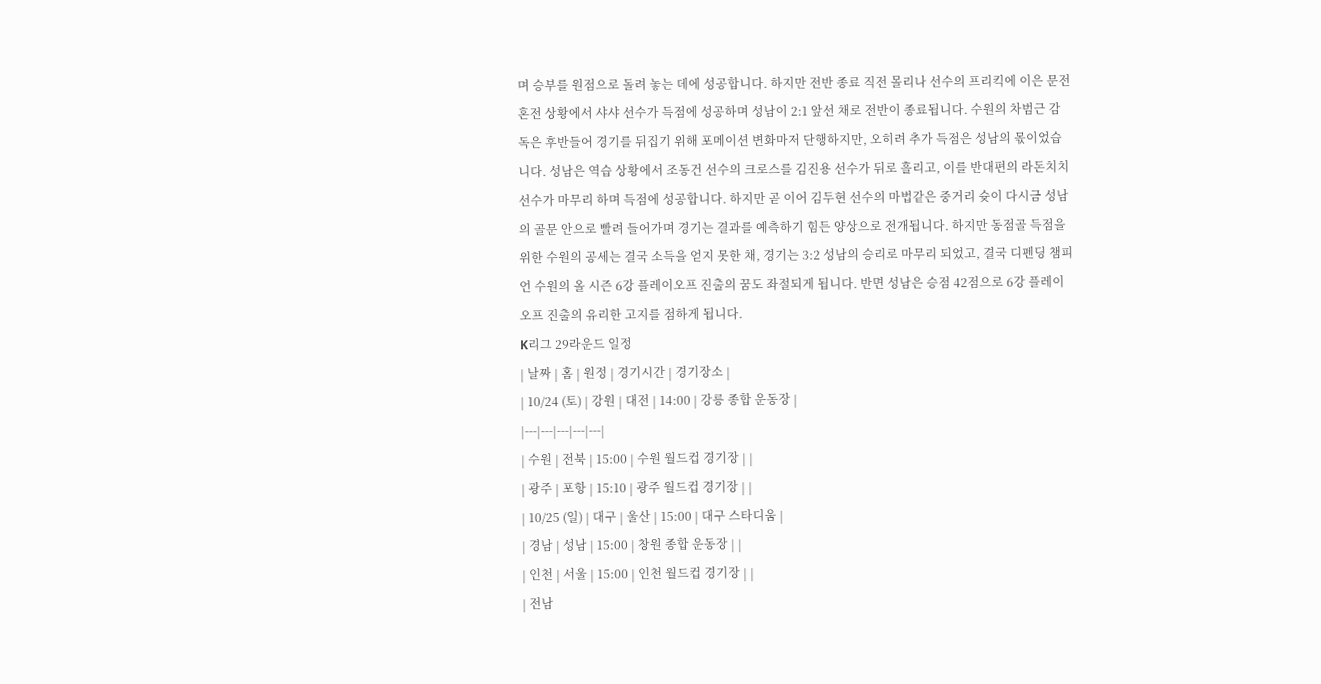며 승부를 원점으로 돌려 놓는 데에 성공합니다. 하지만 전반 종료 직전 몰리나 선수의 프리킥에 이은 문전 혼전 상황에서 샤샤 선수가 득점에 성공하며 성남이 2:1 앞선 채로 전반이 종료됩니다. 수원의 차범근 감독은 후반들어 경기를 뒤집기 위해 포메이션 변화마저 단행하지만, 오히려 추가 득점은 성남의 몫이었습니다. 성남은 역습 상황에서 조동건 선수의 크로스를 김진용 선수가 뒤로 흘리고, 이를 반대편의 라돈치치 선수가 마무리 하며 득점에 성공합니다. 하지만 곧 이어 김두현 선수의 마법같은 중거리 슛이 다시금 성남의 골문 안으로 빨려 들어가며 경기는 결과를 예측하기 힘든 양상으로 전개됩니다. 하지만 동점골 득점을 위한 수원의 공세는 결국 소득을 얻지 못한 채, 경기는 3:2 성남의 승리로 마무리 되었고, 결국 디펜딩 챔피언 수원의 올 시즌 6강 플레이오프 진출의 꿈도 좌절되게 됩니다. 반면 성남은 승점 42점으로 6강 플레이오프 진출의 유리한 고지를 점하게 됩니다.
K리그 29라운드 일정
| 날짜 | 홈 | 원정 | 경기시간 | 경기장소 |
| 10/24 (토) | 강원 | 대전 | 14:00 | 강릉 종합 운동장 |
|---|---|---|---|---|
| 수원 | 전북 | 15:00 | 수원 월드컵 경기장 | |
| 광주 | 포항 | 15:10 | 광주 월드컵 경기장 | |
| 10/25 (일) | 대구 | 울산 | 15:00 | 대구 스타디움 |
| 경남 | 성남 | 15:00 | 창원 종합 운동장 | |
| 인천 | 서울 | 15:00 | 인천 월드컵 경기장 | |
| 전남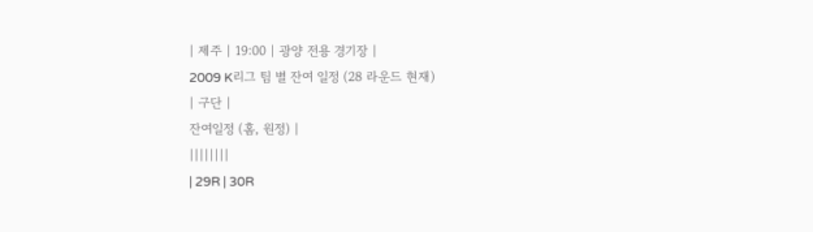| 제주 | 19:00 | 광양 전용 경기장 |
2009 K리그 팀 별 잔여 일정 (28 라운드 현재)
| 구단 |
잔여일정 (홈, 원정) |
||||||||
| 29R | 30R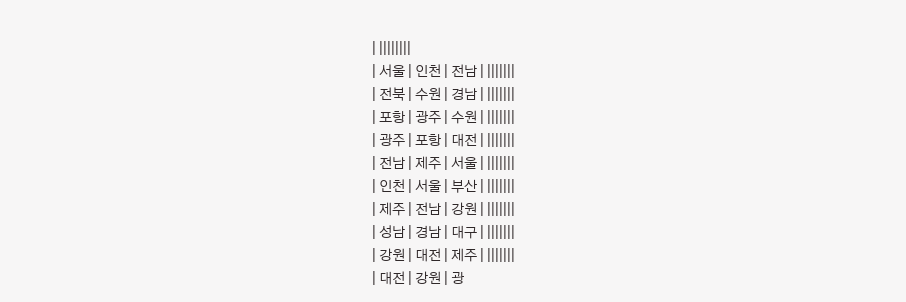| ||||||||
| 서울 | 인천 | 전남 | |||||||
| 전북 | 수원 | 경남 | |||||||
| 포항 | 광주 | 수원 | |||||||
| 광주 | 포항 | 대전 | |||||||
| 전남 | 제주 | 서울 | |||||||
| 인천 | 서울 | 부산 | |||||||
| 제주 | 전남 | 강원 | |||||||
| 성남 | 경남 | 대구 | |||||||
| 강원 | 대전 | 제주 | |||||||
| 대전 | 강원 | 광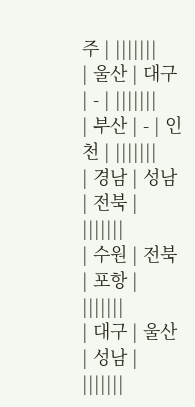주 | |||||||
| 울산 | 대구 | - | |||||||
| 부산 | - | 인천 | |||||||
| 경남 | 성남 | 전북 | |||||||
| 수원 | 전북 | 포항 | |||||||
| 대구 | 울산 | 성남 | |||||||